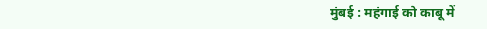मुंबई : महंगाई को काबू में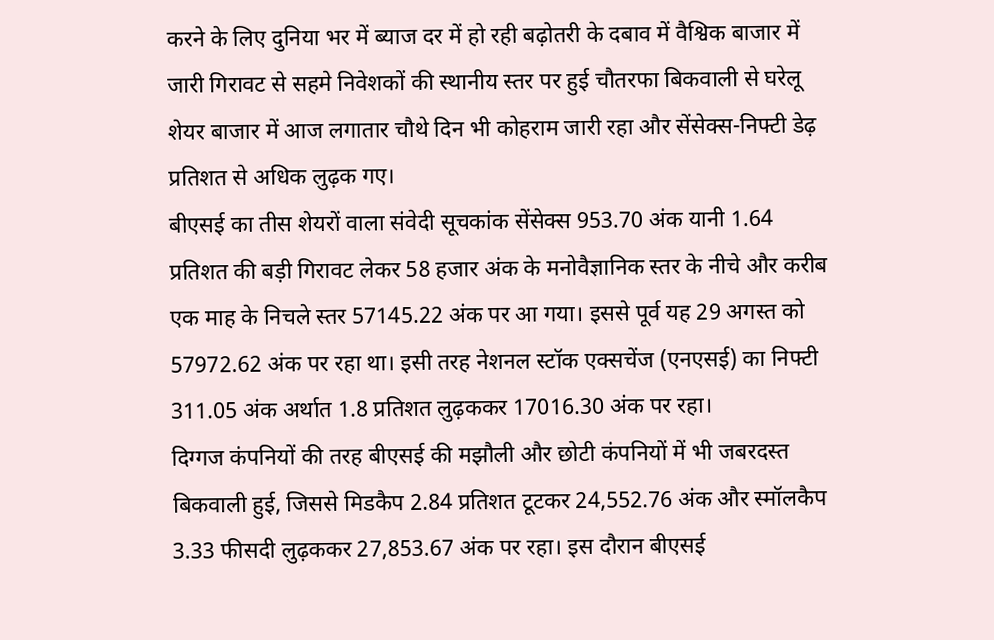करने के लिए दुनिया भर में ब्याज दर में हो रही बढ़ोतरी के दबाव में वैश्विक बाजार में जारी गिरावट से सहमे निवेशकों की स्थानीय स्तर पर हुई चौतरफा बिकवाली से घरेलू शेयर बाजार में आज लगातार चौथे दिन भी कोहराम जारी रहा और सेंसेक्स-निफ्टी डेढ़ प्रतिशत से अधिक लुढ़क गए।
बीएसई का तीस शेयरों वाला संवेदी सूचकांक सेंसेक्स 953.70 अंक यानी 1.64 प्रतिशत की बड़ी गिरावट लेकर 58 हजार अंक के मनोवैज्ञानिक स्तर के नीचे और करीब एक माह के निचले स्तर 57145.22 अंक पर आ गया। इससे पूर्व यह 29 अगस्त को 57972.62 अंक पर रहा था। इसी तरह नेशनल स्टॉक एक्सचेंज (एनएसई) का निफ्टी 311.05 अंक अर्थात 1.8 प्रतिशत लुढ़ककर 17016.30 अंक पर रहा।
दिग्गज कंपनियों की तरह बीएसई की मझौली और छोटी कंपनियों में भी जबरदस्त बिकवाली हुई, जिससे मिडकैप 2.84 प्रतिशत टूटकर 24,552.76 अंक और स्मॉलकैप 3.33 फीसदी लुढ़ककर 27,853.67 अंक पर रहा। इस दौरान बीएसई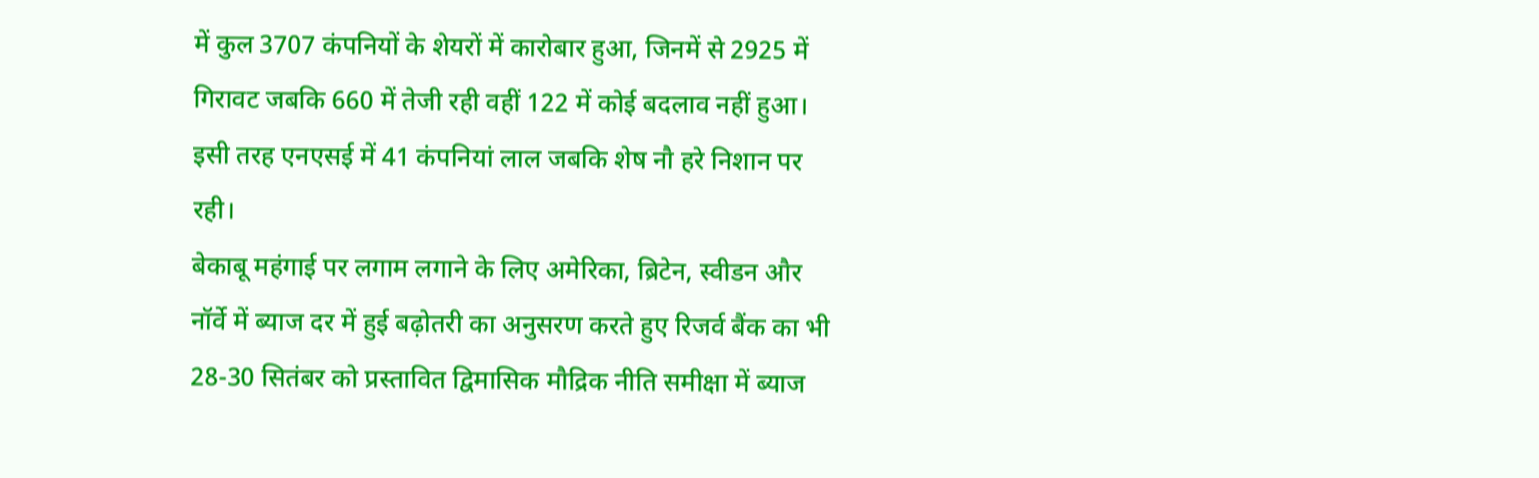में कुल 3707 कंपनियों के शेयरों में कारोबार हुआ, जिनमें से 2925 में गिरावट जबकि 660 में तेजी रही वहीं 122 में कोई बदलाव नहीं हुआ। इसी तरह एनएसई में 41 कंपनियां लाल जबकि शेष नौ हरे निशान पर रही।
बेकाबू महंगाई पर लगाम लगाने के लिए अमेरिका, ब्रिटेन, स्वीडन और नॉर्वे में ब्याज दर में हुई बढ़ोतरी का अनुसरण करते हुए रिजर्व बैंक का भी 28-30 सितंबर को प्रस्तावित द्विमासिक मौद्रिक नीति समीक्षा में ब्याज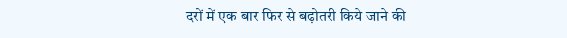दरों में एक बार फिर से बढ़ोतरी किये जाने की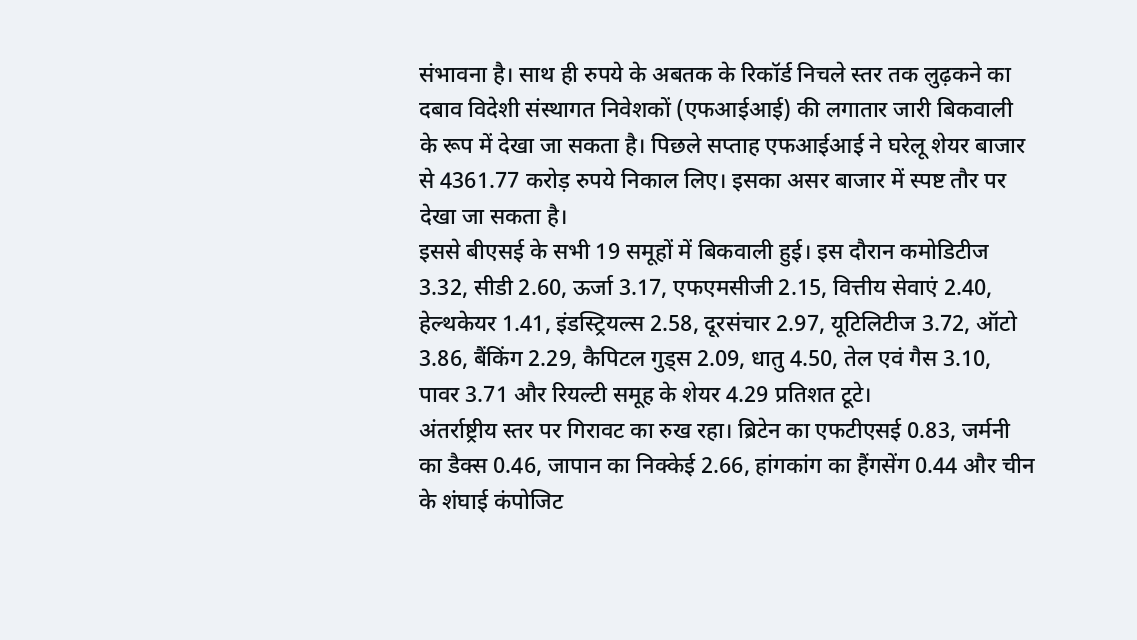संभावना है। साथ ही रुपये के अबतक के रिकॉर्ड निचले स्तर तक लुढ़कने का दबाव विदेशी संस्थागत निवेशकों (एफआईआई) की लगातार जारी बिकवाली के रूप में देखा जा सकता है। पिछले सप्ताह एफआईआई ने घरेलू शेयर बाजार से 4361.77 करोड़ रुपये निकाल लिए। इसका असर बाजार में स्पष्ट तौर पर देखा जा सकता है।
इससे बीएसई के सभी 19 समूहों में बिकवाली हुई। इस दौरान कमोडिटीज 3.32, सीडी 2.60, ऊर्जा 3.17, एफएमसीजी 2.15, वित्तीय सेवाएं 2.40, हेल्थकेयर 1.41, इंडस्ट्रियल्स 2.58, दूरसंचार 2.97, यूटिलिटीज 3.72, ऑटो 3.86, बैंकिंग 2.29, कैपिटल गुड्स 2.09, धातु 4.50, तेल एवं गैस 3.10, पावर 3.71 और रियल्टी समूह के शेयर 4.29 प्रतिशत टूटे।
अंतर्राष्ट्रीय स्तर पर गिरावट का रुख रहा। ब्रिटेन का एफटीएसई 0.83, जर्मनी का डैक्स 0.46, जापान का निक्केई 2.66, हांगकांग का हैंगसेंग 0.44 और चीन के शंघाई कंपोजिट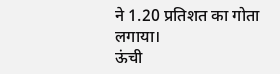ने 1.20 प्रतिशत का गोता लगाया।
ऊंची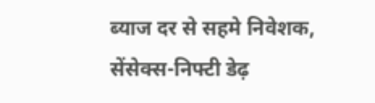ब्याज दर से सहमे निवेशक, सेंसेक्स-निफ्टी डेढ़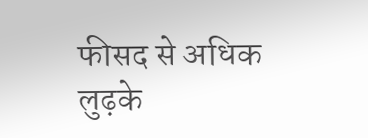फीसद से अधिक लुढ़के